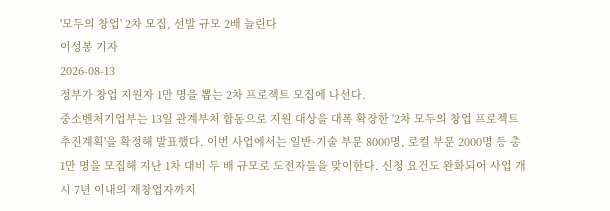'모두의 창업' 2차 모집, 선발 규모 2배 늘린다
이성봉 기자
2026-08-13
정부가 창업 지원자 1만 명을 뽑는 2차 프로젝트 모집에 나선다.
중소벤처기업부는 13일 관계부처 합동으로 지원 대상을 대폭 확장한 '2차 모두의 창업 프로젝트 추진계획'을 확정해 발표했다. 이번 사업에서는 일반·기술 부문 8000명, 로컬 부문 2000명 등 총 1만 명을 모집해 지난 1차 대비 두 배 규모로 도전자들을 맞이한다. 신청 요건도 완화되어 사업 개시 7년 이내의 재창업자까지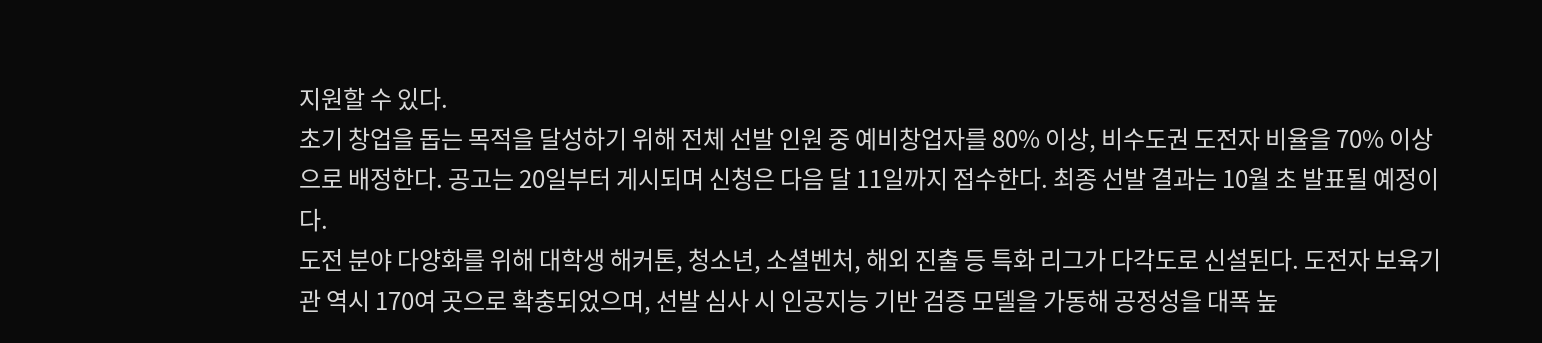지원할 수 있다.
초기 창업을 돕는 목적을 달성하기 위해 전체 선발 인원 중 예비창업자를 80% 이상, 비수도권 도전자 비율을 70% 이상으로 배정한다. 공고는 20일부터 게시되며 신청은 다음 달 11일까지 접수한다. 최종 선발 결과는 10월 초 발표될 예정이다.
도전 분야 다양화를 위해 대학생 해커톤, 청소년, 소셜벤처, 해외 진출 등 특화 리그가 다각도로 신설된다. 도전자 보육기관 역시 170여 곳으로 확충되었으며, 선발 심사 시 인공지능 기반 검증 모델을 가동해 공정성을 대폭 높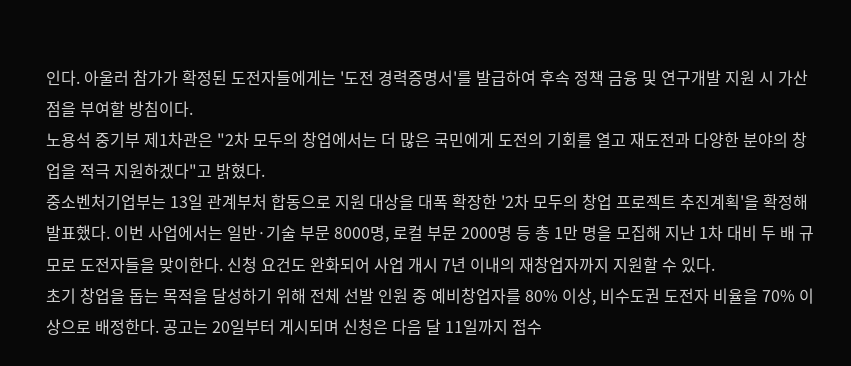인다. 아울러 참가가 확정된 도전자들에게는 '도전 경력증명서'를 발급하여 후속 정책 금융 및 연구개발 지원 시 가산점을 부여할 방침이다.
노용석 중기부 제1차관은 "2차 모두의 창업에서는 더 많은 국민에게 도전의 기회를 열고 재도전과 다양한 분야의 창업을 적극 지원하겠다"고 밝혔다.
중소벤처기업부는 13일 관계부처 합동으로 지원 대상을 대폭 확장한 '2차 모두의 창업 프로젝트 추진계획'을 확정해 발표했다. 이번 사업에서는 일반·기술 부문 8000명, 로컬 부문 2000명 등 총 1만 명을 모집해 지난 1차 대비 두 배 규모로 도전자들을 맞이한다. 신청 요건도 완화되어 사업 개시 7년 이내의 재창업자까지 지원할 수 있다.
초기 창업을 돕는 목적을 달성하기 위해 전체 선발 인원 중 예비창업자를 80% 이상, 비수도권 도전자 비율을 70% 이상으로 배정한다. 공고는 20일부터 게시되며 신청은 다음 달 11일까지 접수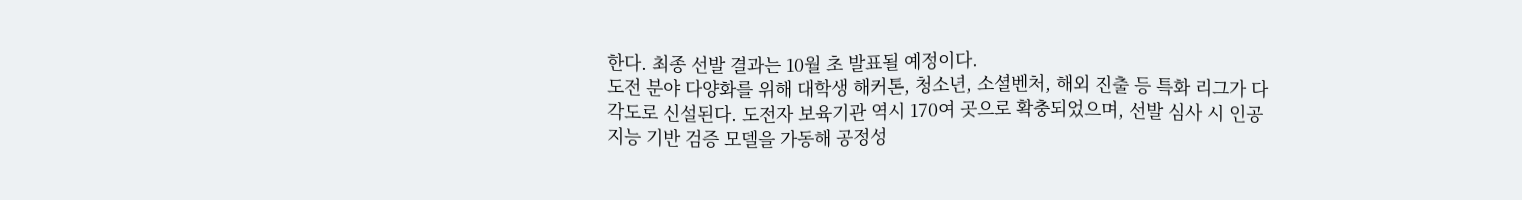한다. 최종 선발 결과는 10월 초 발표될 예정이다.
도전 분야 다양화를 위해 대학생 해커톤, 청소년, 소셜벤처, 해외 진출 등 특화 리그가 다각도로 신설된다. 도전자 보육기관 역시 170여 곳으로 확충되었으며, 선발 심사 시 인공지능 기반 검증 모델을 가동해 공정성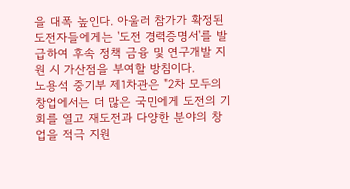을 대폭 높인다. 아울러 참가가 확정된 도전자들에게는 '도전 경력증명서'를 발급하여 후속 정책 금융 및 연구개발 지원 시 가산점을 부여할 방침이다.
노용석 중기부 제1차관은 "2차 모두의 창업에서는 더 많은 국민에게 도전의 기회를 열고 재도전과 다양한 분야의 창업을 적극 지원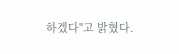하겠다"고 밝혔다.